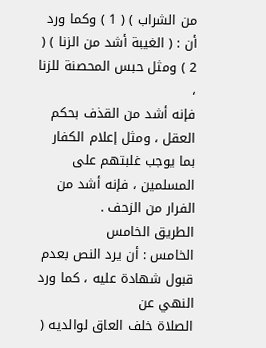من الشراب ) ( 1 ) وكما ورد أن : ( الغيبة أشد من الزنا ) ( 2 ) ومثل حبس المحصنة للزنا ،
فإنه أشد من القذف بحكم العقل ، ومثل إعلام الكفار بما يوجب غلبتهم على
المسلمين ، فإنه أشد من الفرار من الزحف .
الطريق الخامس
الخامس : أن يرد النص بعدم قبول شهادة عليه ، كما ورد النهي عن
الصلاة خلف العاق لوالديه (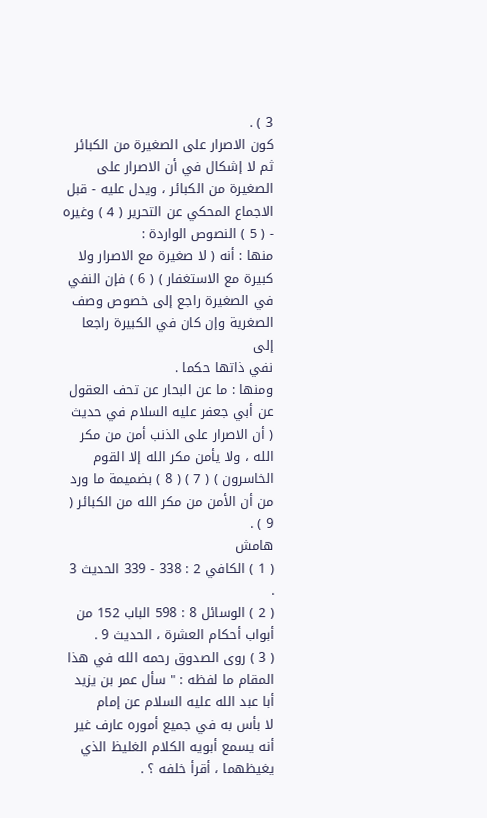3 ) .
كون الاصرار على الصغيرة من الكبائر
ثم لا إشكال في أن الاصرار على الصغيرة من الكبائر ، ويدل عليه - قبل
الاجماع المحكي عن التحرير ( 4 ) وغيره - ( 5 ) النصوص الواردة :
منها : أنه ( لا صغيرة مع الاصرار ولا كبيرة مع الاستغفار ) ( 6 ) فإن النفي
في الصغيرة راجع إلى خصوص وصف الصغرية وإن كان في الكبيرة راجعا إلى
نفي ذاتها حكما .
ومنها : ما عن البحار عن تحف العقول عن أبي جعفر عليه السلام في حديث
( أن الاصرار على الذنب أمن من مكر الله ، ولا يأمن مكر الله إلا القوم
الخاسرون ) ( 7 ) ( 8 ) بضميمة ما ورد من أن الأمن من مكر الله من الكبائر ( 9 ) .
هامش
( 1 ) الكافي 2 : 338 - 339 الحديث 3 .
( 2 ) الوسائل 8 : 598 الباب 152 من أبواب أحكام العشرة ، الحديث 9 .
( 3 ) روى الصدوق رحمه الله في هذا المقام ما لفظه : " سأل عمر بن يزيد أبا عبد الله عليه السلام عن إمام
لا بأس به في جميع أموره عارف غير أنه يسمع أبويه الكلام الغليظ الذي يغيظهما ، أقرأ خلفه ؟ .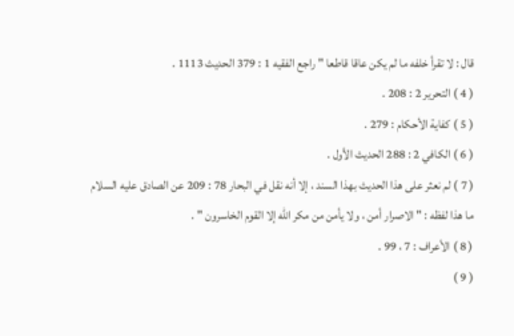قال : لا تقرأ خلفه ما لم يكن عاقا قاطعا " راجع الفقيه 1 : 379 الحديث 1113 .
( 4 ) التحرير 2 : 208 .
( 5 ) كفاية الأحكام : 279 .
( 6 ) الكافي 2 : 288 الحديث الأول .
( 7 ) لم نعثر على هذا الحديث بهذا السند ، إلا أنه نقل في البحار 78 : 209 عن الصادق عليه السلام
ما هذا لفظه : " الاصرار أمن ، ولا يأمن من مكر الله إلا القوم الخاسرون " .
( 8 ) الأعراف : 7 ، 99 .
( 9 )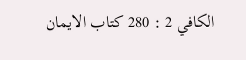الكافي 2 : 280 كتاب الايمان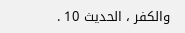والكفر ، الحديث 10 .